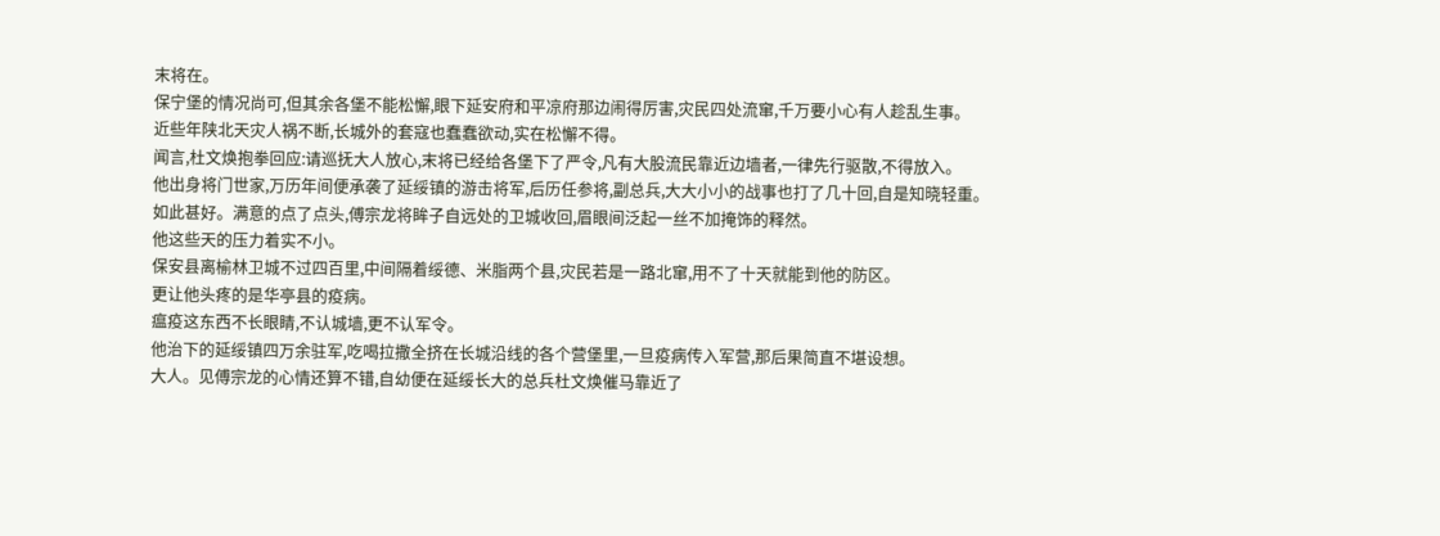末将在。
保宁堡的情况尚可,但其余各堡不能松懈,眼下延安府和平凉府那边闹得厉害,灾民四处流窜,千万要小心有人趁乱生事。
近些年陕北天灾人祸不断,长城外的套寇也蠢蠢欲动,实在松懈不得。
闻言,杜文焕抱拳回应:请巡抚大人放心,末将已经给各堡下了严令,凡有大股流民靠近边墙者,一律先行驱散,不得放入。
他出身将门世家,万历年间便承袭了延绥镇的游击将军,后历任参将,副总兵,大大小小的战事也打了几十回,自是知晓轻重。
如此甚好。满意的点了点头,傅宗龙将眸子自远处的卫城收回,眉眼间泛起一丝不加掩饰的释然。
他这些天的压力着实不小。
保安县离榆林卫城不过四百里,中间隔着绥德、米脂两个县,灾民若是一路北窜,用不了十天就能到他的防区。
更让他头疼的是华亭县的疫病。
瘟疫这东西不长眼睛,不认城墙,更不认军令。
他治下的延绥镇四万余驻军,吃喝拉撒全挤在长城沿线的各个营堡里,一旦疫病传入军营,那后果简直不堪设想。
大人。见傅宗龙的心情还算不错,自幼便在延绥长大的总兵杜文焕催马靠近了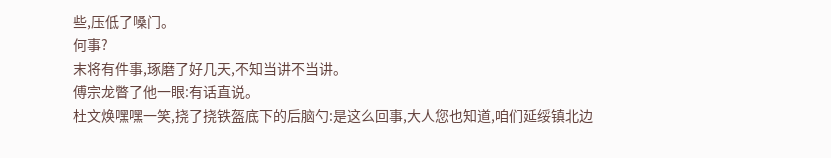些,压低了嗓门。
何事?
末将有件事,琢磨了好几天,不知当讲不当讲。
傅宗龙瞥了他一眼:有话直说。
杜文焕嘿嘿一笑,挠了挠铁盔底下的后脑勺:是这么回事,大人您也知道,咱们延绥镇北边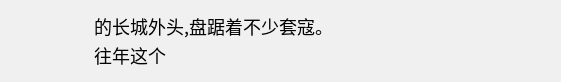的长城外头,盘踞着不少套寇。
往年这个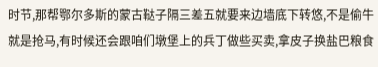时节,那帮鄂尔多斯的蒙古鞑子隔三差五就要来边墙底下转悠,不是偷牛就是抢马,有时候还会跟咱们墩堡上的兵丁做些买卖,拿皮子换盐巴粮食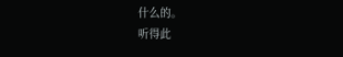什么的。
听得此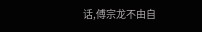话,傅宗龙不由自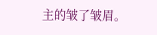主的皱了皱眉。